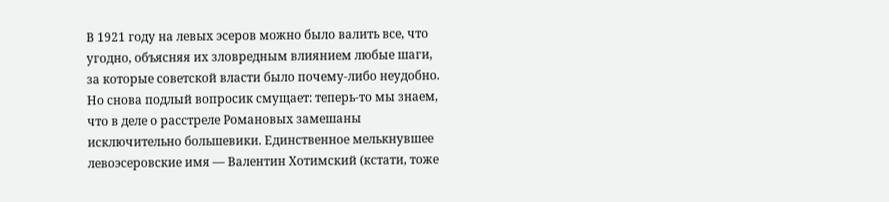В 1921 году на левых эсеров можно было валить все, что угодно, объясняя их зловредным влиянием любые шаги, за которые советской власти было почему-либо неудобно. Но снова подлый вопросик смущает: теперь-то мы знаем, что в деле о расстреле Романовых замешаны исключительно большевики. Единственное мелькнувшее левоэсеровские имя — Валентин Хотимский (кстати, тоже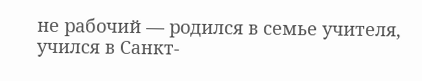не рабочий — родился в семье учителя, учился в Санкт-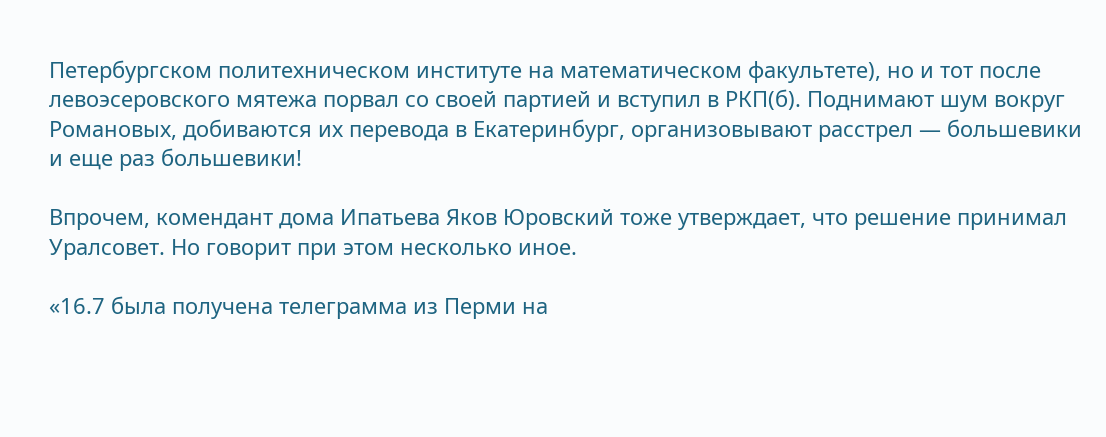Петербургском политехническом институте на математическом факультете), но и тот после левоэсеровского мятежа порвал со своей партией и вступил в РКП(б). Поднимают шум вокруг Романовых, добиваются их перевода в Екатеринбург, организовывают расстрел — большевики и еще раз большевики!

Впрочем, комендант дома Ипатьева Яков Юровский тоже утверждает, что решение принимал Уралсовет. Но говорит при этом несколько иное.

«16.7 была получена телеграмма из Перми на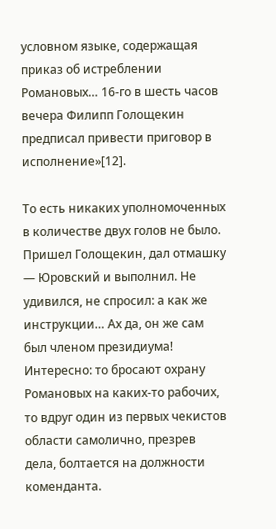условном языке, содержащая приказ об истреблении Романовых… 16-го в шесть часов вечера Филипп Голощекин предписал привести приговор в исполнение»[12].

То есть никаких уполномоченных в количестве двух голов не было. Пришел Голощекин, дал отмашку — Юровский и выполнил. Не удивился, не спросил: а как же инструкции… Ах да, он же сам был членом президиума! Интересно: то бросают охрану Романовых на каких-то рабочих, то вдруг один из первых чекистов области самолично, презрев дела, болтается на должности коменданта.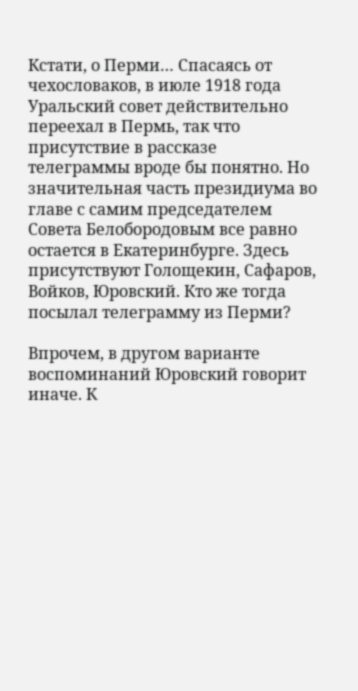Кстати, о Перми… Спасаясь от чехословаков, в июле 1918 года Уральский совет действительно переехал в Пермь, так что присутствие в рассказе телеграммы вроде бы понятно. Но значительная часть президиума во главе с самим председателем Совета Белобородовым все равно остается в Екатеринбурге. Здесь присутствуют Голощекин, Сафаров, Войков, Юровский. Кто же тогда посылал телеграмму из Перми?

Впрочем, в другом варианте воспоминаний Юровский говорит иначе. К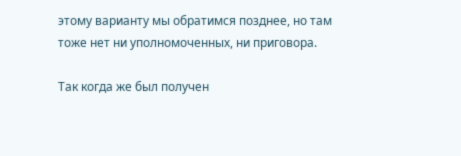этому варианту мы обратимся позднее, но там тоже нет ни уполномоченных, ни приговора.

Так когда же был получен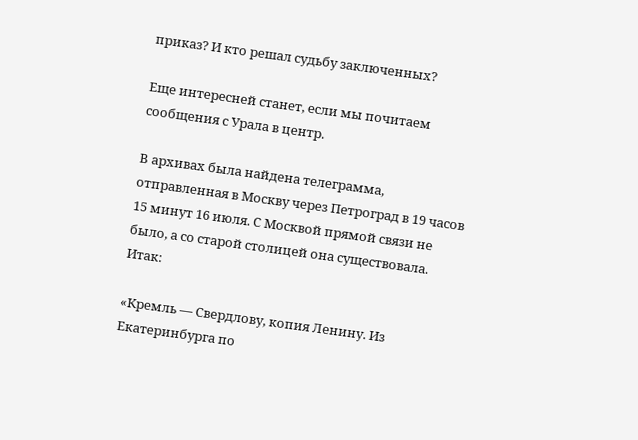приказ? И кто решал судьбу заключенных?

Еще интересней станет, если мы почитаем сообщения с Урала в центр.

В архивах была найдена телеграмма, отправленная в Москву через Петроград в 19 часов 15 минут 16 июля. С Москвой прямой связи не было, а со старой столицей она существовала. Итак:

«Кремль — Свердлову, копия Ленину. Из Екатеринбурга по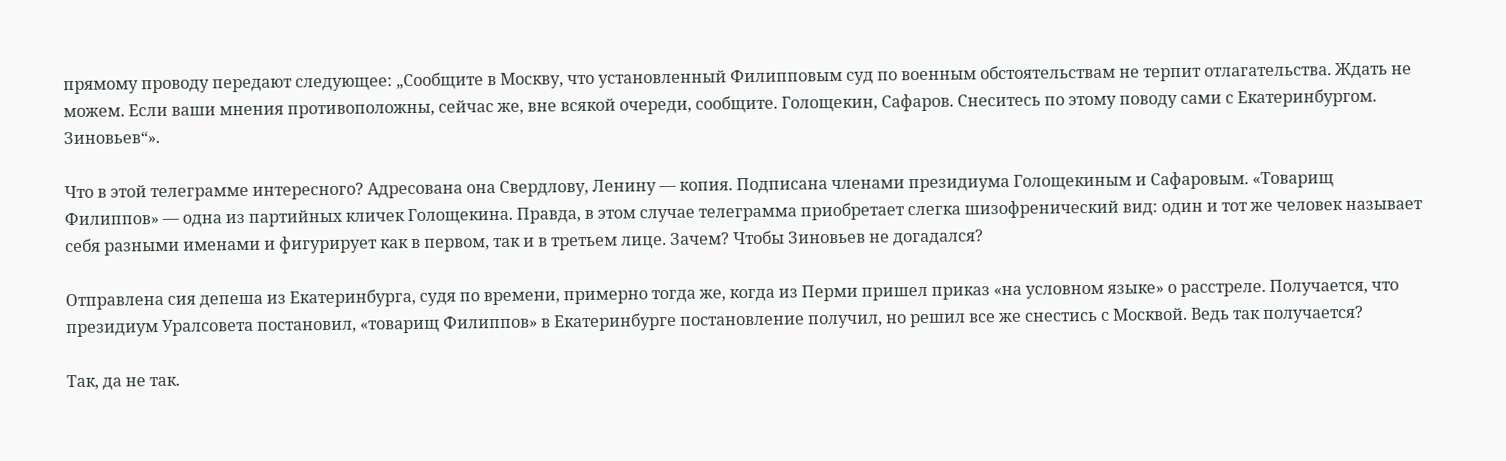прямому проводу передают следующее: „Сообщите в Москву, что установленный Филипповым суд по военным обстоятельствам не терпит отлагательства. Ждать не можем. Если ваши мнения противоположны, сейчас же, вне всякой очереди, сообщите. Голощекин, Сафаров. Снеситесь по этому поводу сами с Екатеринбургом. Зиновьев“».

Что в этой телеграмме интересного? Адресована она Свердлову, Ленину — копия. Подписана членами президиума Голощекиным и Сафаровым. «Товарищ Филиппов» — одна из партийных кличек Голощекина. Правда, в этом случае телеграмма приобретает слегка шизофренический вид: один и тот же человек называет себя разными именами и фигурирует как в первом, так и в третьем лице. Зачем? Чтобы Зиновьев не догадался?

Отправлена сия депеша из Екатеринбурга, судя по времени, примерно тогда же, когда из Перми пришел приказ «на условном языке» о расстреле. Получается, что президиум Уралсовета постановил, «товарищ Филиппов» в Екатеринбурге постановление получил, но решил все же снестись с Москвой. Ведь так получается?

Так, да не так.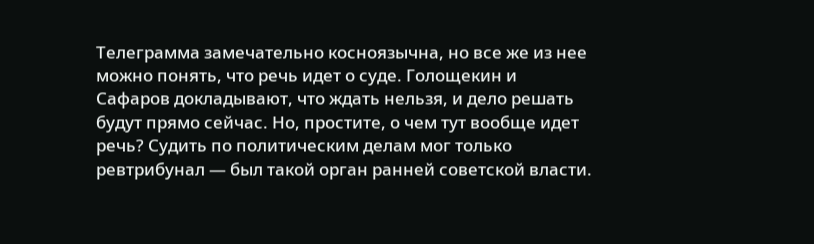Телеграмма замечательно косноязычна, но все же из нее можно понять, что речь идет о суде. Голощекин и Сафаров докладывают, что ждать нельзя, и дело решать будут прямо сейчас. Но, простите, о чем тут вообще идет речь? Судить по политическим делам мог только ревтрибунал — был такой орган ранней советской власти.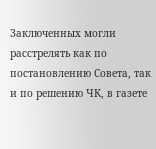Заключенных могли расстрелять как по постановлению Совета, так и по решению ЧК, в газете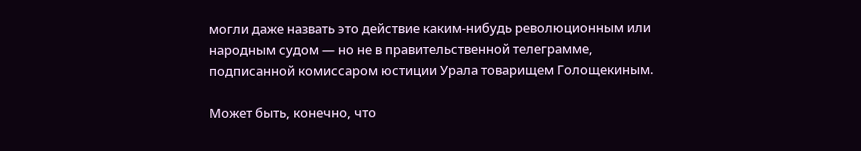могли даже назвать это действие каким-нибудь революционным или народным судом — но не в правительственной телеграмме, подписанной комиссаром юстиции Урала товарищем Голощекиным.

Может быть, конечно, что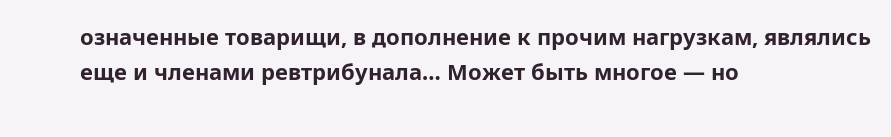означенные товарищи, в дополнение к прочим нагрузкам, являлись еще и членами ревтрибунала… Может быть многое — но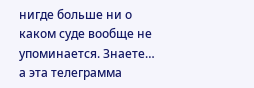нигде больше ни о каком суде вообще не упоминается. Знаете… а эта телеграмма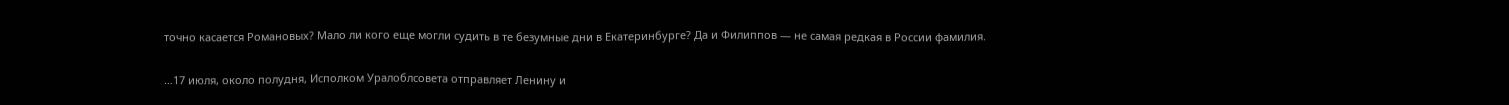точно касается Романовых? Мало ли кого еще могли судить в те безумные дни в Екатеринбурге? Да и Филиппов — не самая редкая в России фамилия.

…17 июля, около полудня, Исполком Уралоблсовета отправляет Ленину и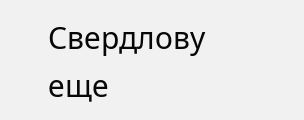Свердлову еще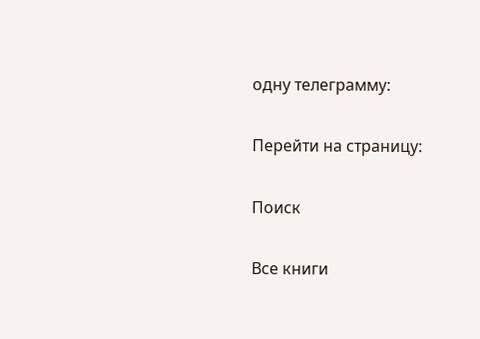одну телеграмму:

Перейти на страницу:

Поиск

Все книги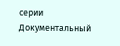серии Документальный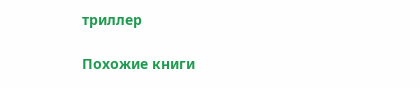триллер

Похожие книги